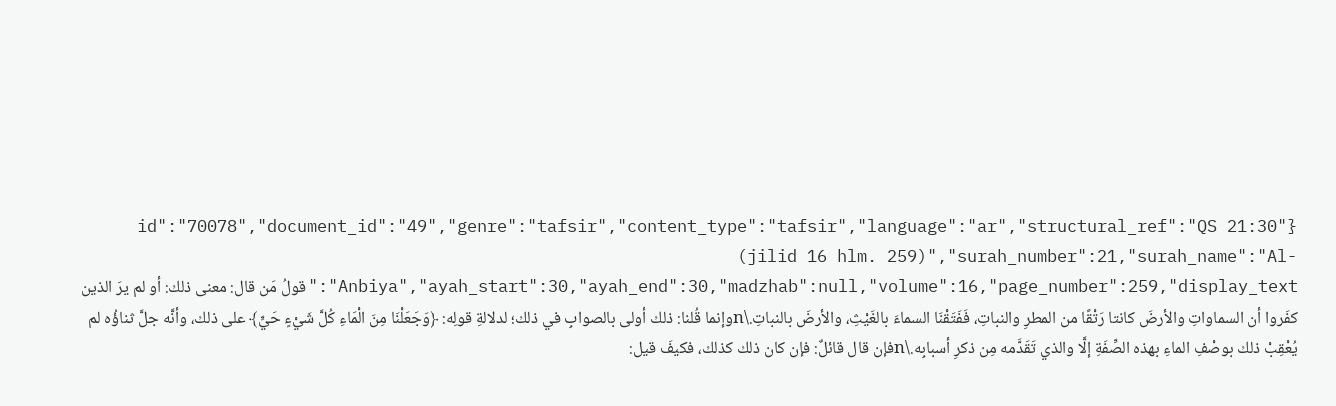{"id":"70078","document_id":"49","genre":"tafsir","content_type":"tafsir","language":"ar","structural_ref":"QS 21:30 (jilid 16 hlm. 259)","surah_number":21,"surah_name":"Al-Anbiya","ayah_start":30,"ayah_end":30,"madzhab":null,"volume":16,"page_number":259,"display_text":"قولُ مَن قال: معنى ذلك: أو لم يرَ الذين كفَروا أن السماواتِ والأرضَ كانتا رَتْقًا من المطرِ والنباتِ، فَفَتَقْنَا السماءَ بالغَيْثِ، والأرضَ بالنباتِ.\nوإنما قُلنا: ذلك أولى بالصوابِ في ذلك؛ لدلالةِ قولِه: ﴿وَجَعَلْنَا مِنَ الْمَاءِ كُلَّ شَيْءٍ حَيٍّ﴾ على ذلك، وأنَّه جلَّ ثناؤُه لم يُعْقِبْ ذلك بوصْفِ الماءِ بهذه الصِّفَةِ إلَّا والذي تَقَدَّمه مِن ذكرِ أسبابِه.\nفإن قال قائلٌ: فإن كان ذلك كذلك، فكيفَ قيل: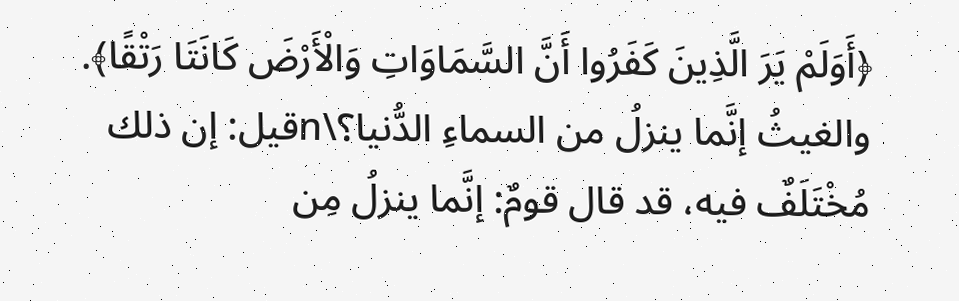﴿أَوَلَمْ يَرَ الَّذِينَ كَفَرُوا أَنَّ السَّمَاوَاتِ وَالْأَرْضَ كَانَتَا رَتْقًا﴾. والغيثُ إنَّما ينزلُ من السماءِ الدُّنيا؟\nقيل: إن ذلك مُخْتَلَفٌ فيه، قد قال قومٌ: إنَّما ينزلُ مِن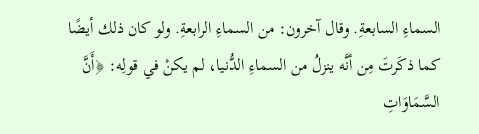السماءِ السابعةِ. وقال آخرون: من السماءِ الرابعةِ. ولو كان ذلك أيضًا كما ذكَرتَ مِن أنَّه ينزلُ من السماءِ الدُّنيا، لم يكنْ في قولِه: ﴿أَنَّ السَّمَاوَاتِ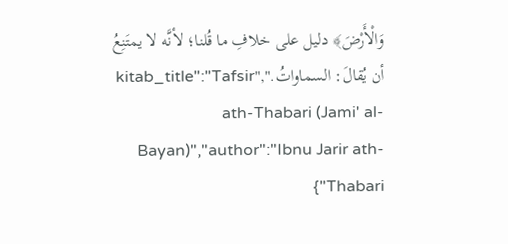وَالْأَرْضَ﴾ دليل على خلافِ ما قُلنا؛ لأنَّه لا يمتَنِعُ أن يُقالَ: السماواتُ.","kitab_title":"Tafsir ath-Thabari (Jami' al-Bayan)","author":"Ibnu Jarir ath-Thabari"}